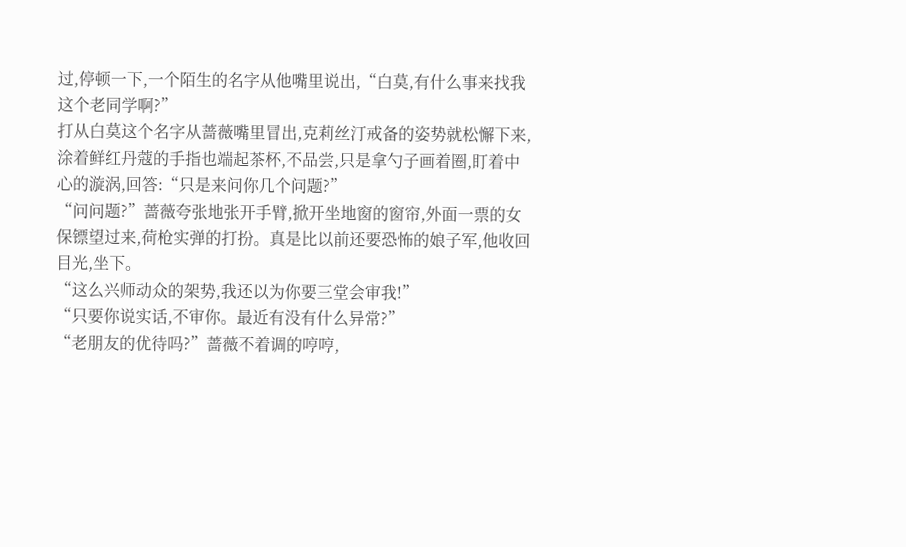过,停顿一下,一个陌生的名字从他嘴里说出,“白莫,有什么事来找我这个老同学啊?”
打从白莫这个名字从蔷薇嘴里冒出,克莉丝汀戒备的姿势就松懈下来,涂着鲜红丹蔻的手指也端起茶杯,不品尝,只是拿勺子画着圈,盯着中心的漩涡,回答:“只是来问你几个问题?”
“问问题?”蔷薇夸张地张开手臂,掀开坐地窗的窗帘,外面一票的女保镖望过来,荷枪实弹的打扮。真是比以前还要恐怖的娘子军,他收回目光,坐下。
“这么兴师动众的架势,我还以为你要三堂会审我!”
“只要你说实话,不审你。最近有没有什么异常?”
“老朋友的优待吗?”蔷薇不着调的哼哼,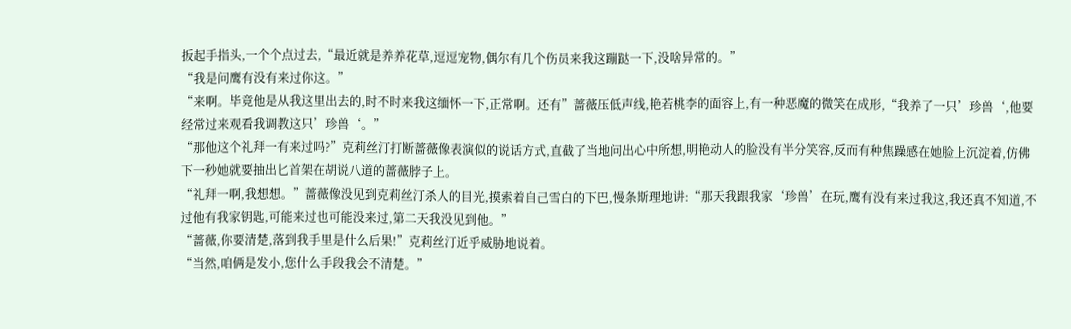扳起手指头,一个个点过去,“最近就是养养花草,逗逗宠物,偶尔有几个伤员来我这蹦跶一下,没啥异常的。”
“我是问鹰有没有来过你这。”
“来啊。毕竟他是从我这里出去的,时不时来我这缅怀一下,正常啊。还有”蔷薇压低声线,艳若桃李的面容上,有一种恶魔的微笑在成形,“我养了一只’珍兽‘,他要经常过来观看我调教这只’珍兽‘。”
“那他这个礼拜一有来过吗?”克莉丝汀打断蔷薇像表演似的说话方式,直截了当地问出心中所想,明艳动人的脸没有半分笑容,反而有种焦躁感在她脸上沉淀着,仿佛下一秒她就要抽出匕首架在胡说八道的蔷薇脖子上。
“礼拜一啊,我想想。”蔷薇像没见到克莉丝汀杀人的目光,摸索着自己雪白的下巴,慢条斯理地讲:“那天我跟我家‘珍兽’在玩,鹰有没有来过我这,我还真不知道,不过他有我家钥匙,可能来过也可能没来过,第二天我没见到他。”
“蔷薇,你要清楚,落到我手里是什么后果!”克莉丝汀近乎威胁地说着。
“当然,咱俩是发小,您什么手段我会不清楚。”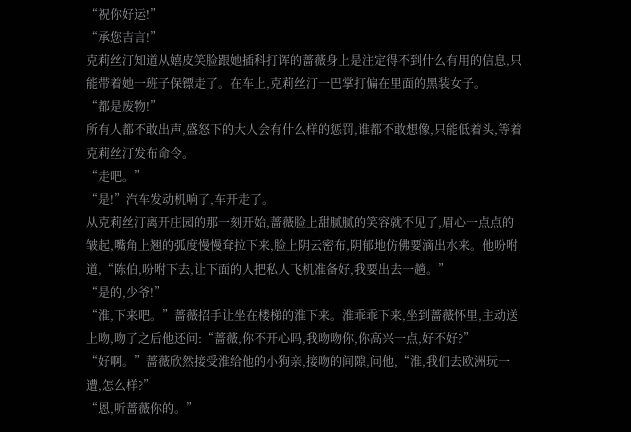“祝你好运!”
“承您吉言!”
克莉丝汀知道从嬉皮笑脸跟她插科打诨的蔷薇身上是注定得不到什么有用的信息,只能带着她一班子保镖走了。在车上,克莉丝汀一巴掌打偏在里面的黑装女子。
“都是废物!”
所有人都不敢出声,盛怒下的大人会有什么样的惩罚,谁都不敢想像,只能低着头,等着克莉丝汀发布命令。
“走吧。”
“是!”汽车发动机响了,车开走了。
从克莉丝汀离开庄园的那一刻开始,蔷薇脸上甜腻腻的笑容就不见了,眉心一点点的皱起,嘴角上翘的弧度慢慢耷拉下来,脸上阴云密布,阴郁地仿佛要滴出水来。他吩咐道,“陈伯,吩咐下去,让下面的人把私人飞机准备好,我要出去一趟。”
“是的,少爷!”
“淮,下来吧。”蔷薇招手让坐在楼梯的淮下来。淮乖乖下来,坐到蔷薇怀里,主动送上吻,吻了之后他还问:“蔷薇,你不开心吗,我吻吻你,你高兴一点,好不好?”
“好啊。”蔷薇欣然接受淮给他的小狗亲,接吻的间隙,问他,“淮,我们去欧洲玩一遭,怎么样?”
“恩,听蔷薇你的。”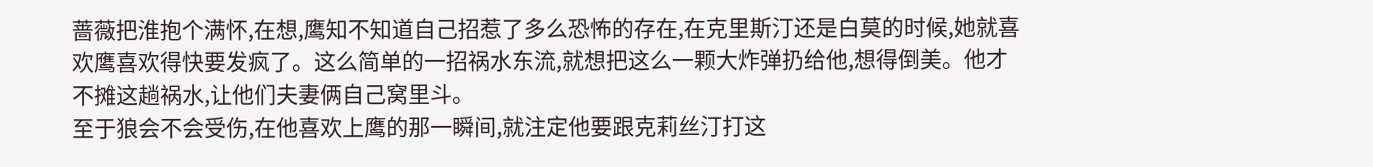蔷薇把淮抱个满怀,在想,鹰知不知道自己招惹了多么恐怖的存在,在克里斯汀还是白莫的时候,她就喜欢鹰喜欢得快要发疯了。这么简单的一招祸水东流,就想把这么一颗大炸弹扔给他,想得倒美。他才不摊这趟祸水,让他们夫妻俩自己窝里斗。
至于狼会不会受伤,在他喜欢上鹰的那一瞬间,就注定他要跟克莉丝汀打这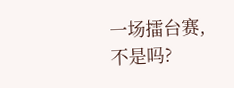一场擂台赛,不是吗?